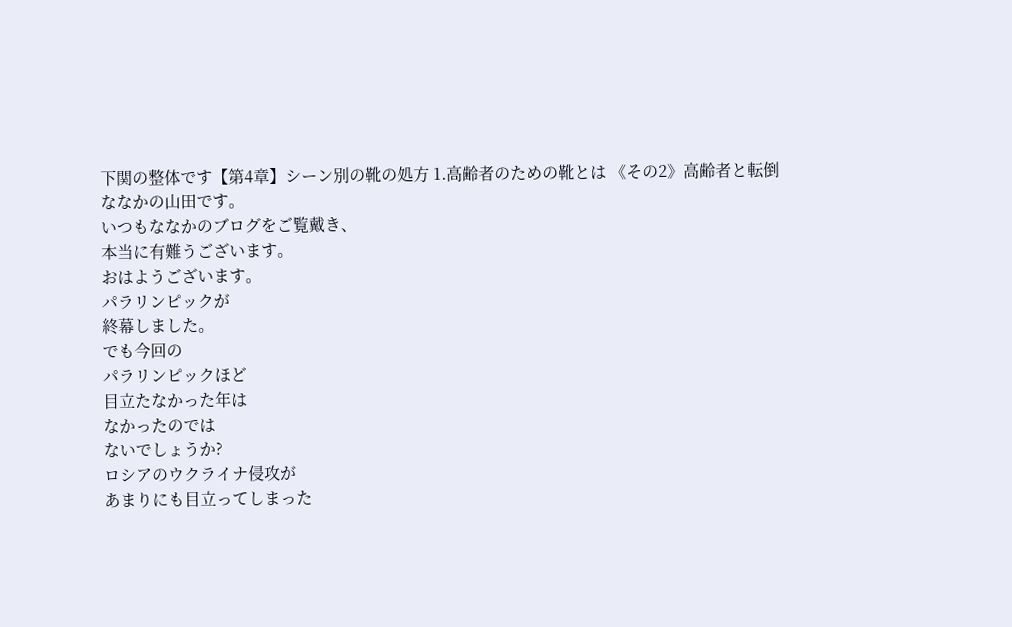下関の整体です【第4章】シーン別の靴の処方 1.高齢者のための靴とは 《その2》高齢者と転倒
ななかの山田です。
いつもななかのブログをご覧戴き、
本当に有難うございます。
おはようございます。
パラリンピックが
終幕しました。
でも今回の
パラリンピックほど
目立たなかった年は
なかったのでは
ないでしょうか?
ロシアのウクライナ侵攻が
あまりにも目立ってしまった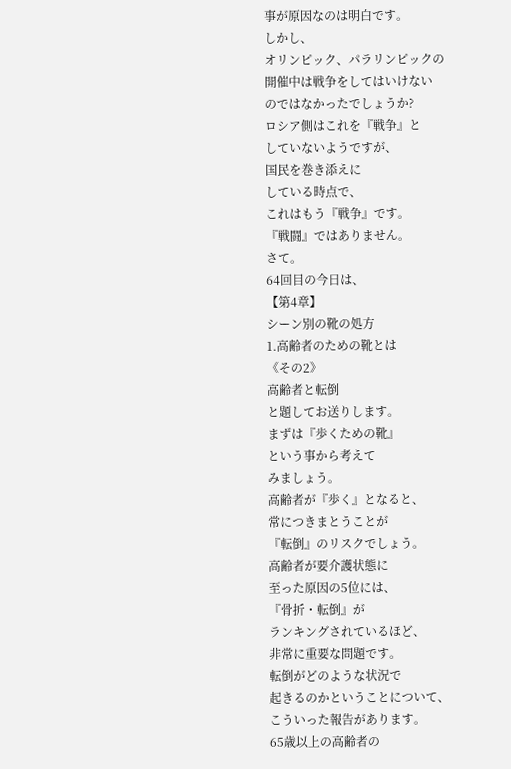事が原因なのは明白です。
しかし、
オリンピック、パラリンピックの
開催中は戦争をしてはいけない
のではなかったでしょうか?
ロシア側はこれを『戦争』と
していないようですが、
国民を巻き添えに
している時点で、
これはもう『戦争』です。
『戦闘』ではありません。
さて。
64回目の今日は、
【第4章】
シーン別の靴の処方
1.高齢者のための靴とは
《その2》
高齢者と転倒
と題してお送りします。
まずは『歩くための靴』
という事から考えて
みましょう。
高齢者が『歩く』となると、
常につきまとうことが
『転倒』のリスクでしょう。
高齢者が要介護状態に
至った原因の5位には、
『骨折・転倒』が
ランキングされているほど、
非常に重要な問題です。
転倒がどのような状況で
起きるのかということについて、
こういった報告があります。
65歳以上の高齢者の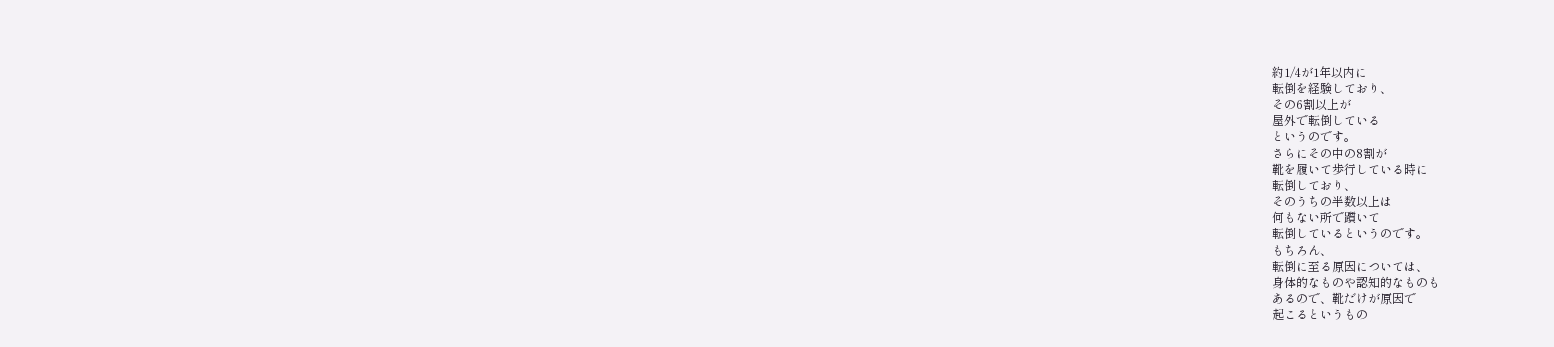約1/4が1年以内に
転倒を経験しており、
その6割以上が
屋外で転倒している
というのです。
さらにその中の8割が
靴を履いて歩行している時に
転倒しており、
そのうちの半数以上は
何もない所で躓いて
転倒しているというのです。
もちろん、
転倒に至る原因については、
身体的なものや認知的なものも
あるので、靴だけが原因で
起こるというもの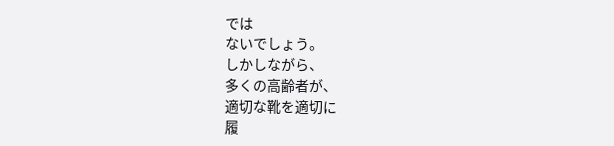では
ないでしょう。
しかしながら、
多くの高齢者が、
適切な靴を適切に
履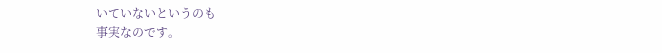いていないというのも
事実なのです。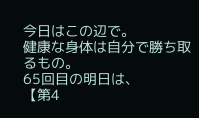今日はこの辺で。
健康な身体は自分で勝ち取るもの。
65回目の明日は、
【第4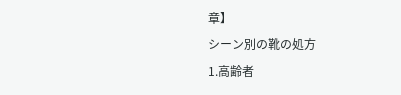章】
シーン別の靴の処方
1.高齢者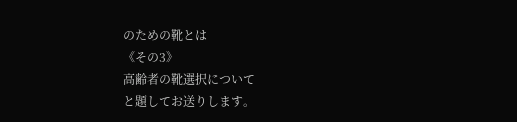のための靴とは
《その3》
高齢者の靴選択について
と題してお送りします。